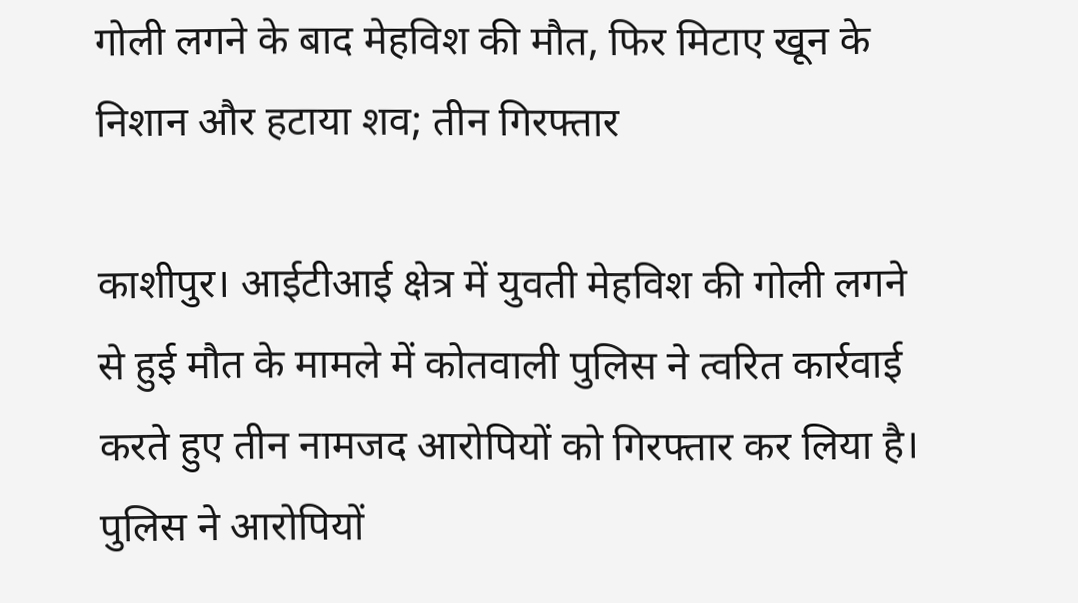गोली लगने के बाद मेहविश की मौत, फिर मिटाए खून के निशान और हटाया शव; तीन गिरफ्तार

काशीपुर। आईटीआई क्षेत्र में युवती मेहविश की गोली लगने से हुई मौत के मामले में कोतवाली पुलिस ने त्वरित कार्रवाई करते हुए तीन नामजद आरोपियों को गिरफ्तार कर लिया है। पुलिस ने आरोपियों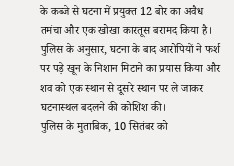के कब्जे से घटना में प्रयुक्त 12 बोर का अवैध तमंचा और एक खोखा कारतूस बरामद किया है। पुलिस के अनुसार, घटना के बाद आरोपियों ने फर्श पर पड़े खून के निशान मिटाने का प्रयास किया और शव को एक स्थान से दूसरे स्थान पर ले जाकर घटनास्थल बदलने की कोशिश की।
पुलिस के मुताबिक, 10 सितंबर को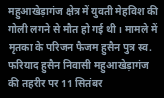महुआखेड़ागंज क्षेत्र में युवती मेहविश की गोली लगने से मौत हो गई थी। मामले में मृतका के परिजन फैजम हुसैन पुत्र स्व. फरियाद हुसैन निवासी महुआखेड़ागंज की तहरीर पर 11 सितंबर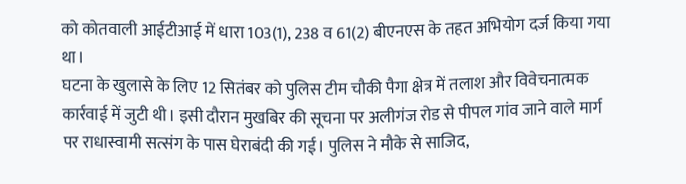को कोतवाली आईटीआई में धारा 103(1), 238 व 61(2) बीएनएस के तहत अभियोग दर्ज किया गया था।
घटना के खुलासे के लिए 12 सितंबर को पुलिस टीम चौकी पैगा क्षेत्र में तलाश और विवेचनात्मक कार्रवाई में जुटी थी। इसी दौरान मुखबिर की सूचना पर अलीगंज रोड से पीपल गांव जाने वाले मार्ग पर राधास्वामी सत्संग के पास घेराबंदी की गई। पुलिस ने मौके से साजिद,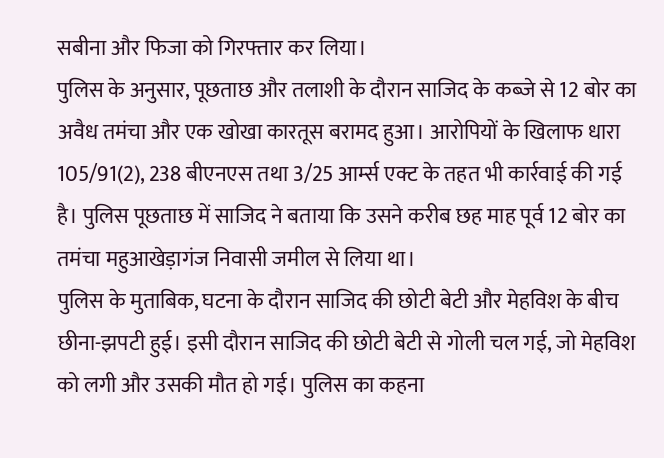सबीना और फिजा को गिरफ्तार कर लिया।
पुलिस के अनुसार, पूछताछ और तलाशी के दौरान साजिद के कब्जे से 12 बोर का अवैध तमंचा और एक खोखा कारतूस बरामद हुआ। आरोपियों के खिलाफ धारा 105/91(2), 238 बीएनएस तथा 3/25 आर्म्स एक्ट के तहत भी कार्रवाई की गई है। पुलिस पूछताछ में साजिद ने बताया कि उसने करीब छह माह पूर्व 12 बोर का तमंचा महुआखेड़ागंज निवासी जमील से लिया था।
पुलिस के मुताबिक, घटना के दौरान साजिद की छोटी बेटी और मेहविश के बीच छीना-झपटी हुई। इसी दौरान साजिद की छोटी बेटी से गोली चल गई, जो मेहविश को लगी और उसकी मौत हो गई। पुलिस का कहना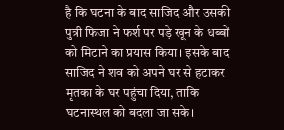है कि घटना के बाद साजिद और उसकी पुत्री फिजा ने फर्श पर पड़े खून के धब्बों को मिटाने का प्रयास किया। इसके बाद साजिद ने शव को अपने घर से हटाकर मृतका के घर पहुंचा दिया, ताकि घटनास्थल को बदला जा सके।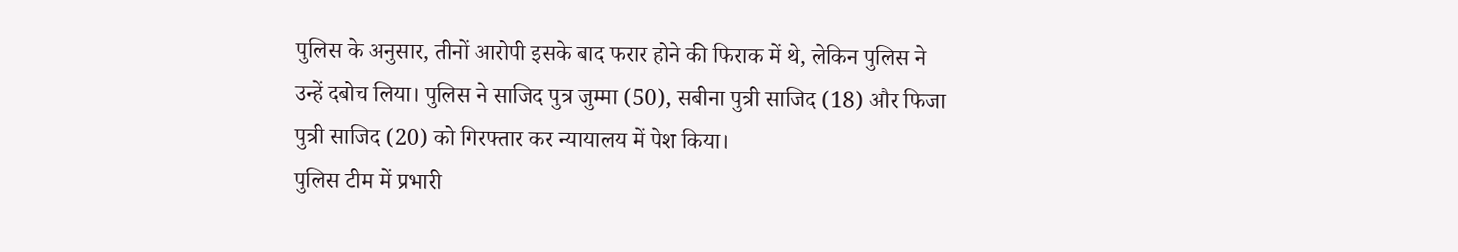पुलिस के अनुसार, तीनों आरोपी इसके बाद फरार होने की फिराक में थे, लेकिन पुलिस ने उन्हें दबोच लिया। पुलिस ने साजिद पुत्र जुम्मा (50), सबीना पुत्री साजिद (18) और फिजा पुत्री साजिद (20) को गिरफ्तार कर न्यायालय में पेश किया।
पुलिस टीम में प्रभारी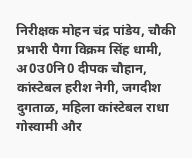निरीक्षक मोहन चंद्र पांडेय, चौकी प्रभारी पैगा विक्रम सिंह धामी, अ0उ0नि0 दीपक चौहान, कांस्टेबल हरीश नेगी, जगदीश दुगताळ, महिला कांस्टेबल राधा गोस्वामी और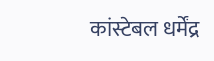कांस्टेबल धर्मेंद्र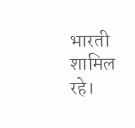भारती शामिल रहे।